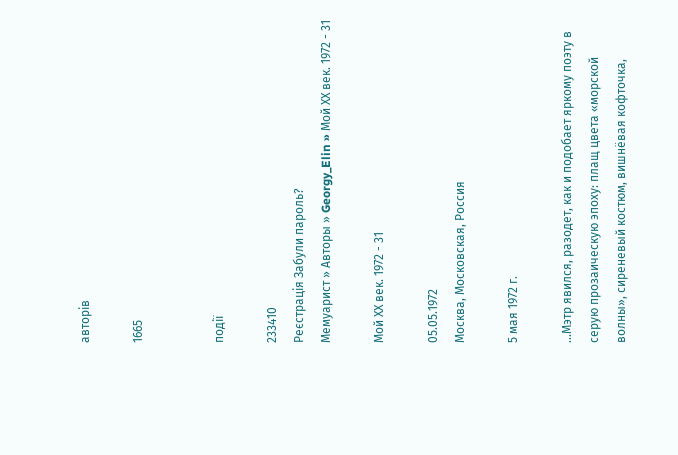авторів

1665


події

233410
Реєстрація Забули пароль?
Мемуарист » Авторы » Georgy_Elin » Мой ХХ век. 1972 - 31

Мой ХХ век. 1972 - 31

05.05.1972
Москва, Московская, Россия

5 мая 1972 г.

...Мэтр явился, разодет, как и подобает яркому поэту в серую прозаическую эпоху: плащ цвета «морской волны», сиреневый костюм, вишнёвая кофточка,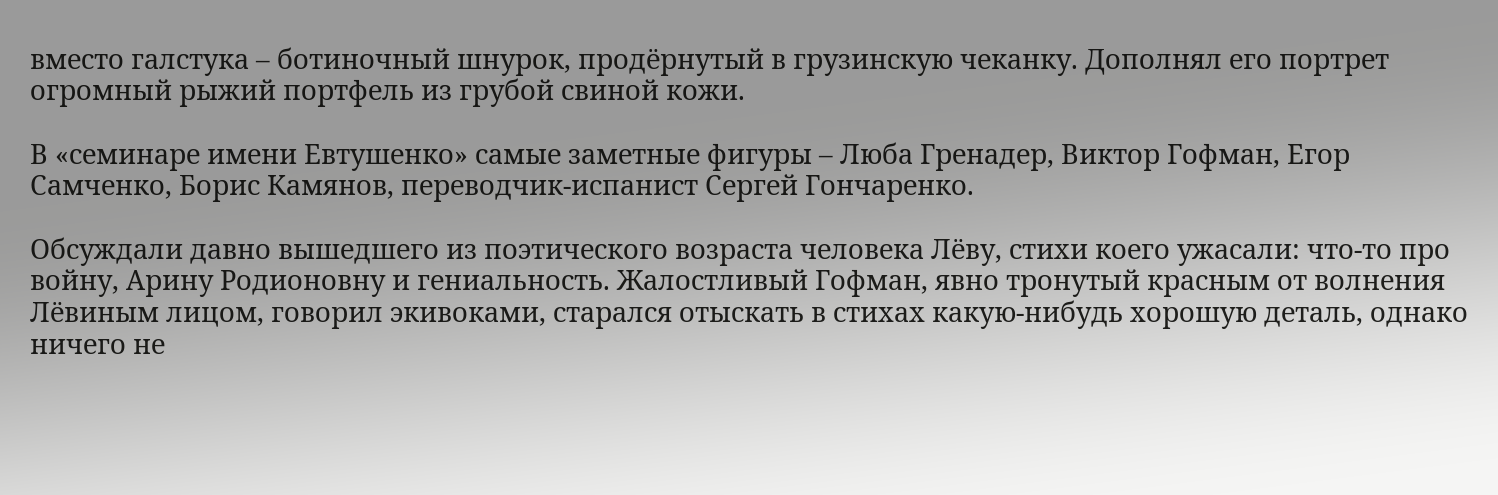вместо галстука – ботиночный шнурок, продёрнутый в грузинскую чеканку. Дополнял его портрет огромный рыжий портфель из грубой свиной кожи.

В «семинаре имени Евтушенко» самые заметные фигуры – Люба Гренадер, Виктор Гофман, Егор Самченко, Борис Камянов, переводчик-испанист Сергей Гончаренко.

Обсуждали давно вышедшего из поэтического возраста человека Лёву, стихи коего ужасали: что-то про войну, Арину Родионовну и гениальность. Жалостливый Гофман, явно тронутый красным от волнения Лёвиным лицом, говорил экивоками, старался отыскать в стихах какую-нибудь хорошую деталь, однако ничего не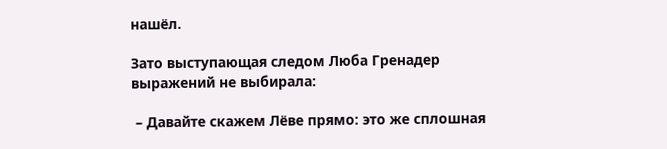нашёл.

Зато выступающая следом Люба Гренадер выражений не выбирала:

 – Давайте скажем Лёве прямо: это же сплошная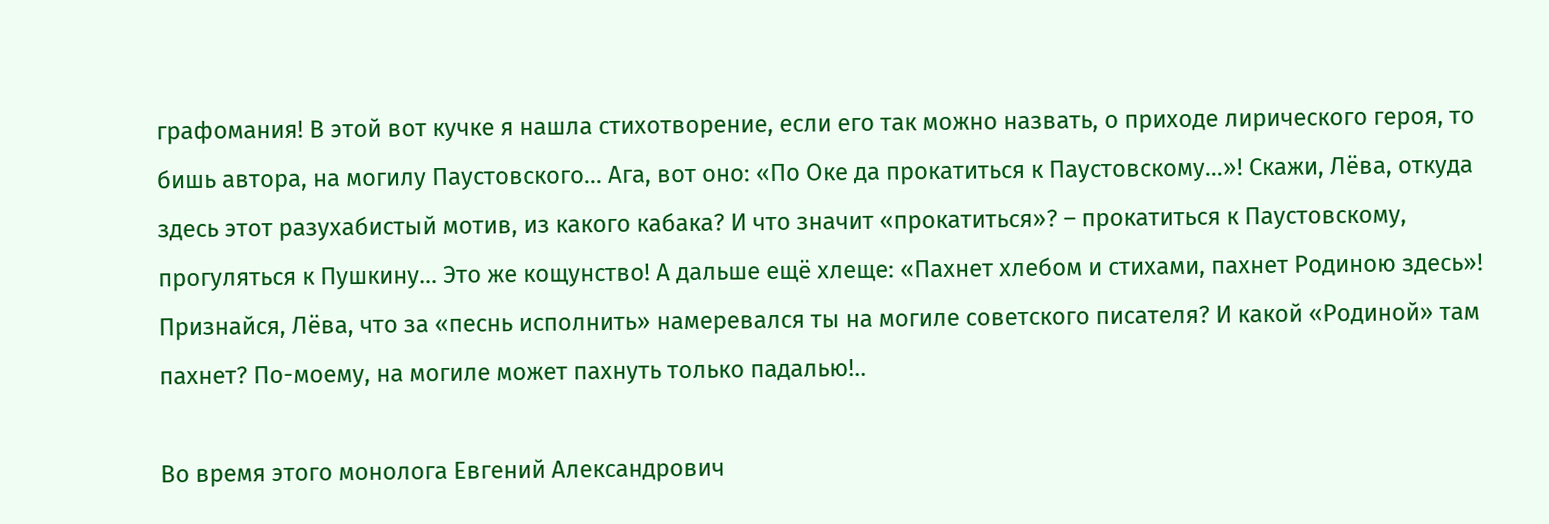графомания! В этой вот кучке я нашла стихотворение, если его так можно назвать, о приходе лирического героя, то бишь автора, на могилу Паустовского... Ага, вот оно: «По Оке да прокатиться к Паустовскому…»! Скажи, Лёва, откуда здесь этот разухабистый мотив, из какого кабака? И что значит «прокатиться»? – прокатиться к Паустовскому, прогуляться к Пушкину… Это же кощунство! А дальше ещё хлеще: «Пахнет хлебом и стихами, пахнет Родиною здесь»! Признайся, Лёва, что за «песнь исполнить» намеревался ты на могиле советского писателя? И какой «Родиной» там пахнет? По-моему, на могиле может пахнуть только падалью!..

Во время этого монолога Евгений Александрович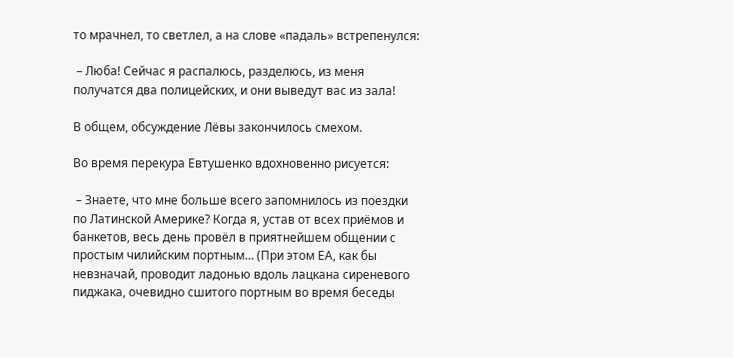то мрачнел, то светлел, а на слове «падаль» встрепенулся:

 – Люба! Сейчас я распалюсь, разделюсь, из меня получатся два полицейских, и они выведут вас из зала!

В общем, обсуждение Лёвы закончилось смехом.

Во время перекура Евтушенко вдохновенно рисуется:

 – Знаете, что мне больше всего запомнилось из поездки по Латинской Америке? Когда я, устав от всех приёмов и банкетов, весь день провёл в приятнейшем общении с простым чилийским портным… (При этом ЕА, как бы невзначай, проводит ладонью вдоль лацкана сиреневого пиджака, очевидно сшитого портным во время беседы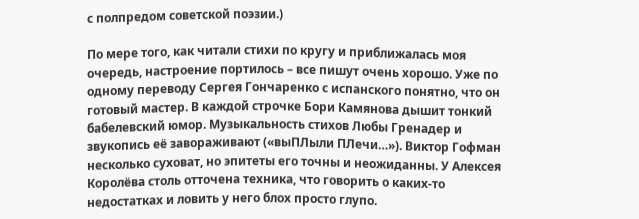с полпредом советской поэзии.)

По мере того, как читали стихи по кругу и приближалась моя очередь, настроение портилось – все пишут очень хорошо. Уже по одному переводу Сергея Гончаренко с испанского понятно, что он готовый мастер. В каждой строчке Бори Камянова дышит тонкий бабелевский юмор. Музыкальность стихов Любы Гренадер и звукопись её завораживают («выПЛыли ПЛечи…»). Виктор Гофман несколько суховат, но эпитеты его точны и неожиданны. У Алексея Королёва столь отточена техника, что говорить о каких-то недостатках и ловить у него блох просто глупо.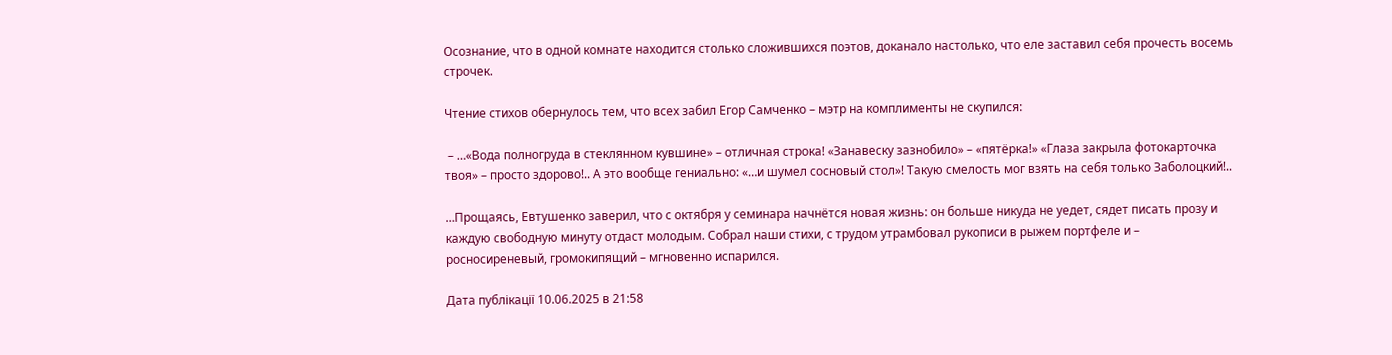Осознание, что в одной комнате находится столько сложившихся поэтов, доканало настолько, что еле заставил себя прочесть восемь строчек.

Чтение стихов обернулось тем, что всех забил Егор Самченко – мэтр на комплименты не скупился:

 – …«Вода полногруда в стеклянном кувшине» – отличная строка! «Занавеску зазнобило» – «пятёрка!» «Глаза закрыла фотокарточка твоя» – просто здорово!.. А это вообще гениально: «…и шумел сосновый стол»! Такую смелость мог взять на себя только Заболоцкий!..

…Прощаясь, Евтушенко заверил, что с октября у семинара начнётся новая жизнь: он больше никуда не уедет, сядет писать прозу и каждую свободную минуту отдаст молодым. Собрал наши стихи, с трудом утрамбовал рукописи в рыжем портфеле и – росносиреневый, громокипящий – мгновенно испарился.

Дата публікації 10.06.2025 в 21:58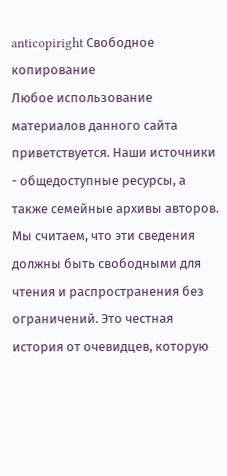anticopiright Свободное копирование
Любое использование материалов данного сайта приветствуется. Наши источники - общедоступные ресурсы, а также семейные архивы авторов. Мы считаем, что эти сведения должны быть свободными для чтения и распространения без ограничений. Это честная история от очевидцев, которую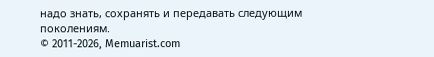надо знать, сохранять и передавать следующим поколениям.
© 2011-2026, Memuarist.com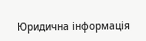Юридична інформація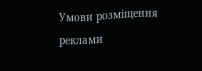Умови розміщення реклами